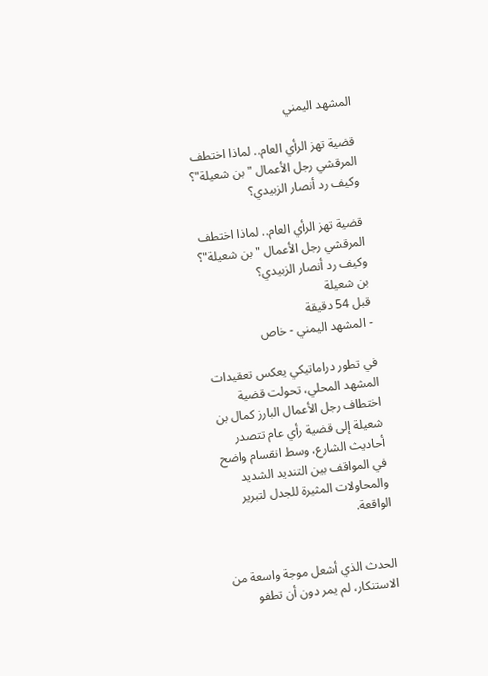المشهد اليمني

قضية تهز الرأي العام.. لماذا اختطف المرقشي رجل الأعمال "بن شعيلة"؟ وكيف رد أنصار الزبيدي؟

قضية تهز الرأي العام.. لماذا اختطف المرقشي رجل الأعمال "بن شعيلة"؟ وكيف رد أنصار الزبيدي؟
بن شعيلة
قبل 54 دقيقة
- المشهد اليمني - خاص

في تطور دراماتيكي يعكس تعقيدات المشهد المحلي، تحولت قضية اختطاف رجل الأعمال البارز كمال بن شعيلة إلى قضية رأي عام تتصدر أحاديث الشارع، وسط انقسام واضح في المواقف بين التنديد الشديد والمحاولات المثيرة للجدل لتبرير الواقعة.


الحدث الذي أشعل موجة واسعة من الاستنكار، لم يمر دون أن تطفو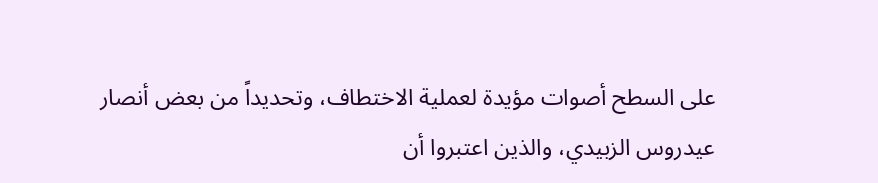على السطح أصوات مؤيدة لعملية الاختطاف، وتحديداً من بعض أنصار عيدروس الزبيدي، والذين اعتبروا أن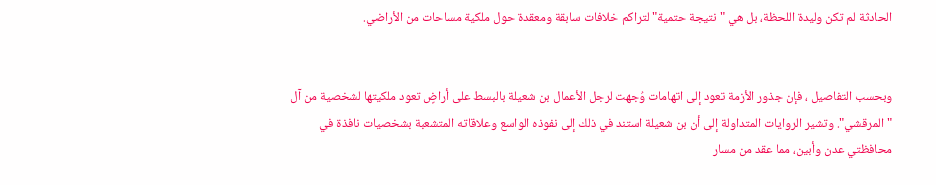الحادثة لم تكن وليدة اللحظة، بل هي "نتيجة حتمية" لتراكم خلافات سابقة ومعقدة حول ملكية مساحات من الأراضي.


وبحسب التفاصيل ، فإن جذور الأزمة تعود إلى اتهامات وُجهت لرجل الأعمال بن شعيلة بالبسط على أراضٍ تعود ملكيتها لشخصية من آل "المرقشي". وتشير الروايات المتداولة إلى أن بن شعيلة استند في ذلك إلى نفوذه الواسع وعلاقاته المتشعبة بشخصيات نافذة في محافظتي عدن وأبين، مما عقد من مسار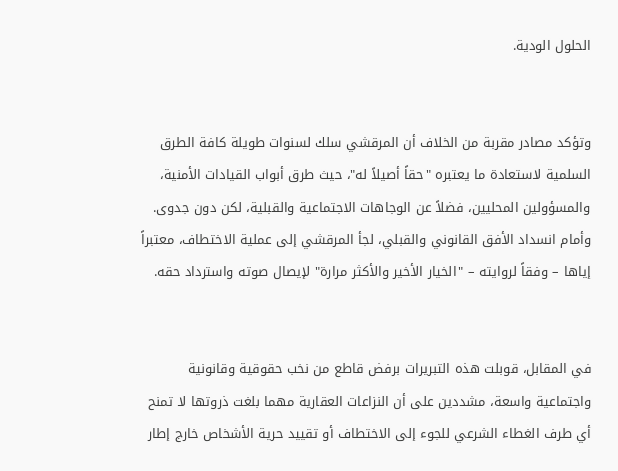الحلول الودية.


وتؤكد مصادر مقربة من الخلاف أن المرقشي سلك لسنوات طويلة كافة الطرق السلمية لاستعادة ما يعتبره "حقاً أصيلاً له"، حيث طرق أبواب القيادات الأمنية، والمسؤولين المحليين، فضلاً عن الوجاهات الاجتماعية والقبلية، لكن دون جدوى. وأمام انسداد الأفق القانوني والقبلي، لجأ المرقشي إلى عملية الاختطاف، معتبراً إياها – وفقاً لروايته – "الخيار الأخير والأكثر مرارة" لإيصال صوته واسترداد حقه.


في المقابل، قوبلت هذه التبريرات برفض قاطع من نخب حقوقية وقانونية واجتماعية واسعة، مشددين على أن النزاعات العقارية مهما بلغت ذروتها لا تمنح أي طرف الغطاء الشرعي للجوء إلى الاختطاف أو تقييد حرية الأشخاص خارج إطار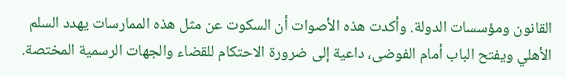القانون ومؤسسات الدولة. وأكدت هذه الأصوات أن السكوت عن مثل هذه الممارسات يهدد السلم الأهلي ويفتح الباب أمام الفوضى، داعية إلى ضرورة الاحتكام للقضاء والجهات الرسمية المختصة.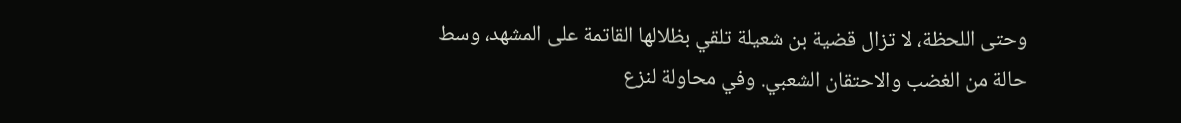وحتى اللحظة، لا تزال قضية بن شعيلة تلقي بظلالها القاتمة على المشهد، وسط حالة من الغضب والاحتقان الشعبي. وفي محاولة لنزع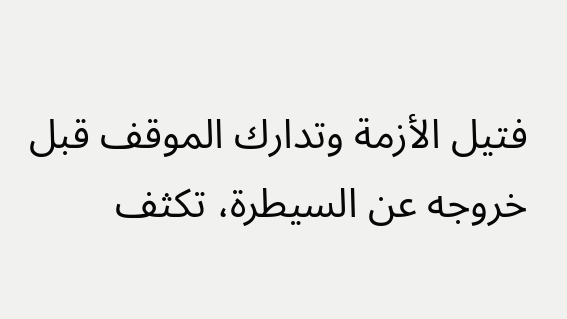فتيل الأزمة وتدارك الموقف قبل خروجه عن السيطرة، تكثف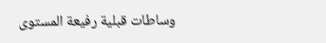وساطات قبلية رفيعة المستوى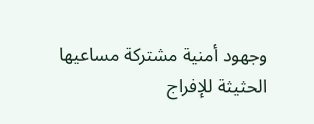وجهود أمنية مشتركة مساعيها الحثيثة للإفراج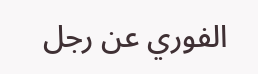الفوري عن رجل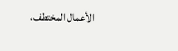الأعمال المختطف،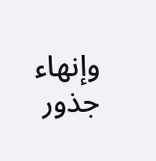وإنهاء جذور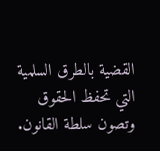القضية بالطرق السلمية التي تحفظ الحقوق وتصون سلطة القانون.